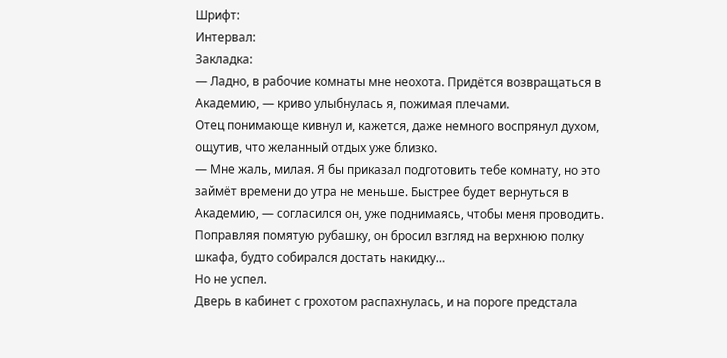Шрифт:
Интервал:
Закладка:
— Ладно, в рабочие комнаты мне неохота. Придётся возвращаться в Академию, — криво улыбнулась я, пожимая плечами.
Отец понимающе кивнул и, кажется, даже немного воспрянул духом, ощутив, что желанный отдых уже близко.
— Мне жаль, милая. Я бы приказал подготовить тебе комнату, но это займёт времени до утра не меньше. Быстрее будет вернуться в Академию, — согласился он, уже поднимаясь, чтобы меня проводить.
Поправляя помятую рубашку, он бросил взгляд на верхнюю полку шкафа, будто собирался достать накидку…
Но не успел.
Дверь в кабинет с грохотом распахнулась, и на пороге предстала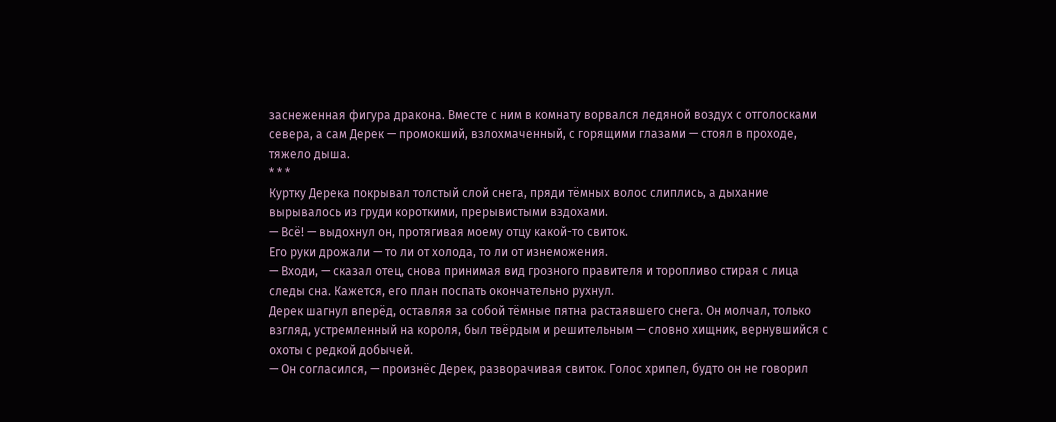заснеженная фигура дракона. Вместе с ним в комнату ворвался ледяной воздух с отголосками севера, а сам Дерек — промокший, взлохмаченный, с горящими глазами — стоял в проходе, тяжело дыша.
* * *
Куртку Дерека покрывал толстый слой снега, пряди тёмных волос слиплись, а дыхание вырывалось из груди короткими, прерывистыми вздохами.
— Всё! — выдохнул он, протягивая моему отцу какой-то свиток.
Его руки дрожали — то ли от холода, то ли от изнеможения.
— Входи, — сказал отец, снова принимая вид грозного правителя и торопливо стирая с лица следы сна. Кажется, его план поспать окончательно рухнул.
Дерек шагнул вперёд, оставляя за собой тёмные пятна растаявшего снега. Он молчал, только взгляд, устремленный на короля, был твёрдым и решительным — словно хищник, вернувшийся с охоты с редкой добычей.
— Он согласился, — произнёс Дерек, разворачивая свиток. Голос хрипел, будто он не говорил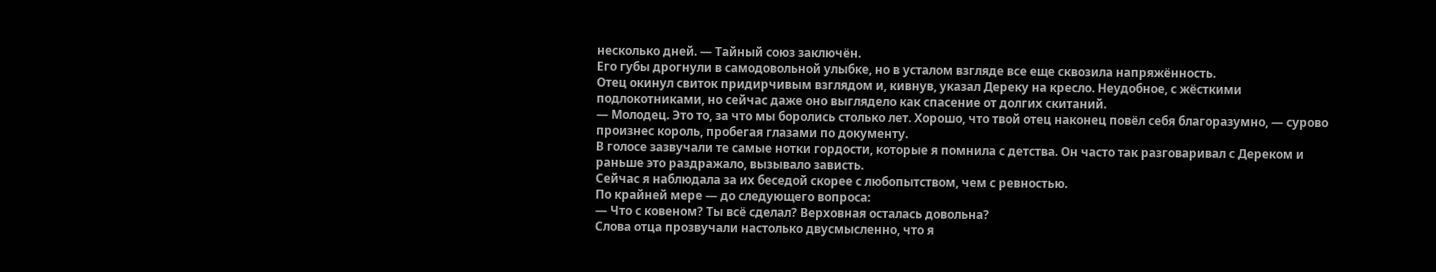несколько дней. — Тайный союз заключён.
Его губы дрогнули в самодовольной улыбке, но в усталом взгляде все еще сквозила напряжённость.
Отец окинул свиток придирчивым взглядом и, кивнув, указал Дереку на кресло. Неудобное, с жёсткими подлокотниками, но сейчас даже оно выглядело как спасение от долгих скитаний.
— Молодец. Это то, за что мы боролись столько лет. Хорошо, что твой отец наконец повёл себя благоразумно, — сурово произнес король, пробегая глазами по документу.
В голосе зазвучали те самые нотки гордости, которые я помнила с детства. Он часто так разговаривал с Дереком и раньше это раздражало, вызывало зависть.
Сейчас я наблюдала за их беседой скорее с любопытством, чем с ревностью.
По крайней мере — до следующего вопроса:
— Что с ковеном? Ты всё сделал? Верховная осталась довольна?
Слова отца прозвучали настолько двусмысленно, что я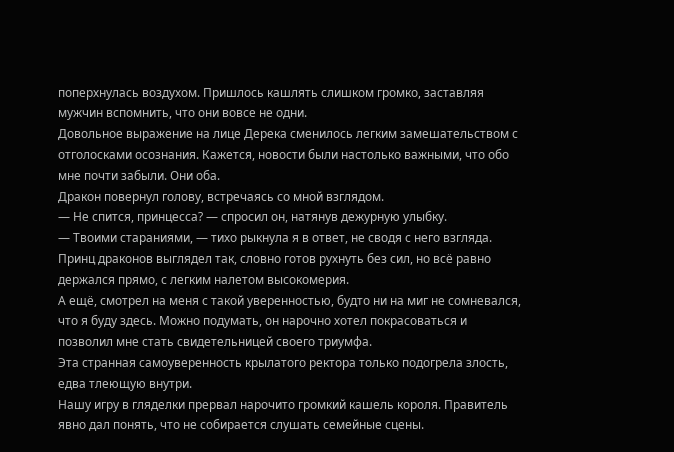поперхнулась воздухом. Пришлось кашлять слишком громко, заставляя мужчин вспомнить, что они вовсе не одни.
Довольное выражение на лице Дерека сменилось легким замешательством с отголосками осознания. Кажется, новости были настолько важными, что обо мне почти забыли. Они оба.
Дракон повернул голову, встречаясь со мной взглядом.
— Не спится, принцесса? — спросил он, натянув дежурную улыбку.
— Твоими стараниями, — тихо рыкнула я в ответ, не сводя с него взгляда.
Принц драконов выглядел так, словно готов рухнуть без сил, но всё равно держался прямо, с легким налетом высокомерия.
А ещё, смотрел на меня с такой уверенностью, будто ни на миг не сомневался, что я буду здесь. Можно подумать, он нарочно хотел покрасоваться и позволил мне стать свидетельницей своего триумфа.
Эта странная самоуверенность крылатого ректора только подогрела злость, едва тлеющую внутри.
Нашу игру в гляделки прервал нарочито громкий кашель короля. Правитель явно дал понять, что не собирается слушать семейные сцены.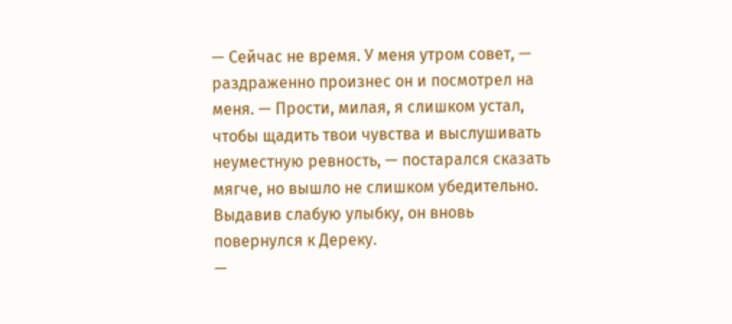— Сейчас не время. У меня утром совет, — раздраженно произнес он и посмотрел на меня. — Прости, милая, я слишком устал, чтобы щадить твои чувства и выслушивать неуместную ревность, — постарался сказать мягче, но вышло не слишком убедительно.
Выдавив слабую улыбку, он вновь повернулся к Дереку.
—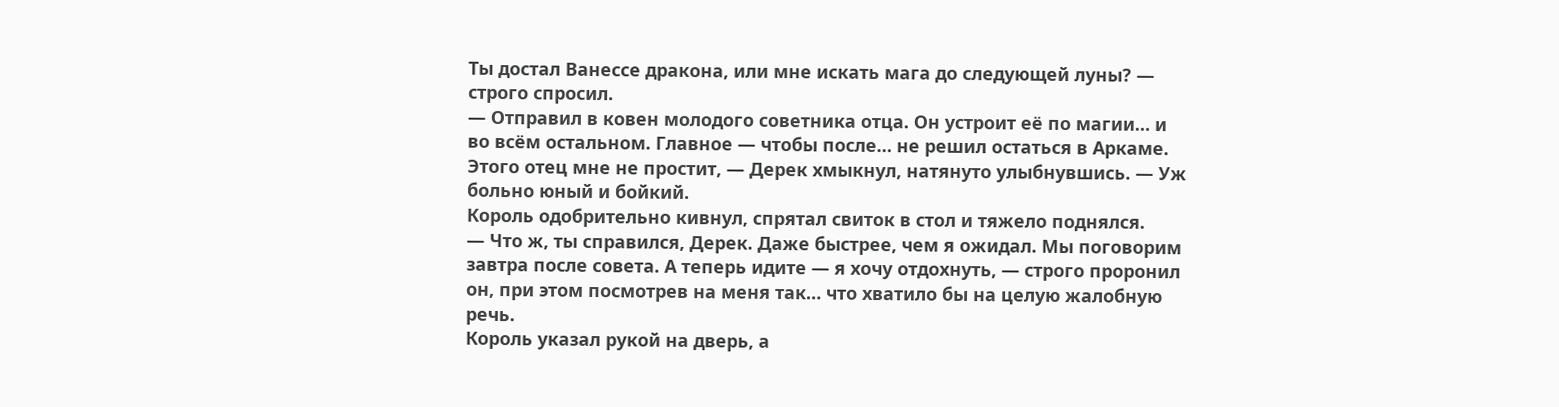Ты достал Ванессе дракона, или мне искать мага до следующей луны? — строго спросил.
— Отправил в ковен молодого советника отца. Он устроит её по магии… и во всём остальном. Главное — чтобы после… не решил остаться в Аркаме. Этого отец мне не простит, — Дерек хмыкнул, натянуто улыбнувшись. — Уж больно юный и бойкий.
Король одобрительно кивнул, спрятал свиток в стол и тяжело поднялся.
— Что ж, ты справился, Дерек. Даже быстрее, чем я ожидал. Мы поговорим завтра после совета. А теперь идите — я хочу отдохнуть, — строго проронил он, при этом посмотрев на меня так… что хватило бы на целую жалобную речь.
Король указал рукой на дверь, а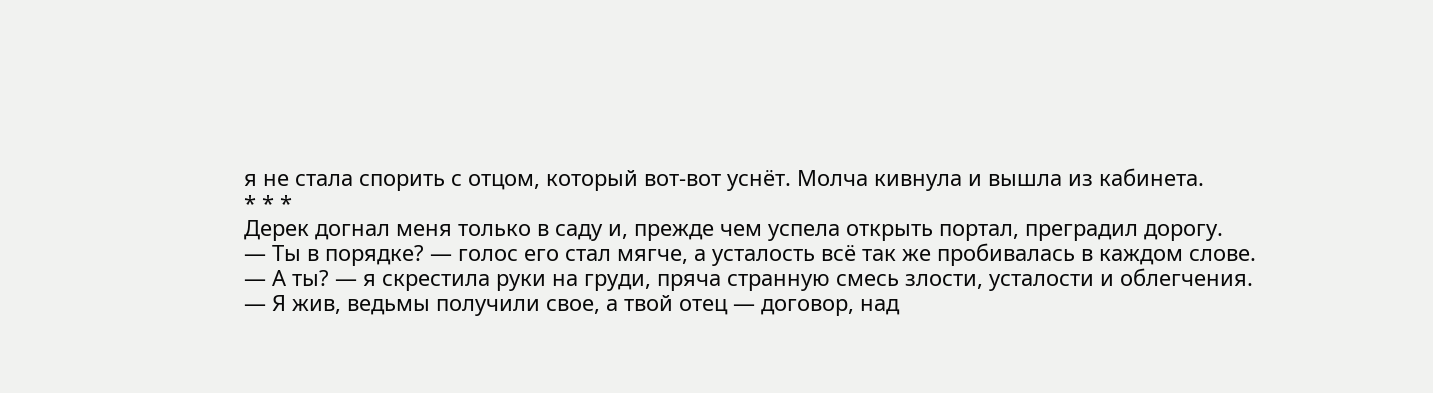я не стала спорить с отцом, который вот-вот уснёт. Молча кивнула и вышла из кабинета.
* * *
Дерек догнал меня только в саду и, прежде чем успела открыть портал, преградил дорогу.
— Ты в порядке? — голос его стал мягче, а усталость всё так же пробивалась в каждом слове.
— А ты? — я скрестила руки на груди, пряча странную смесь злости, усталости и облегчения.
— Я жив, ведьмы получили свое, а твой отец — договор, над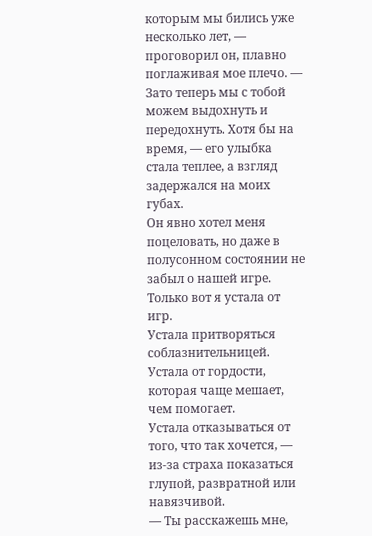которым мы бились уже несколько лет, — проговорил он, плавно поглаживая мое плечо. — Зато теперь мы с тобой можем выдохнуть и передохнуть. Хотя бы на время, — его улыбка стала теплее, а взгляд задержался на моих губах.
Он явно хотел меня поцеловать, но даже в полусонном состоянии не забыл о нашей игре.
Только вот я устала от игр.
Устала притворяться соблазнительницей.
Устала от гордости, которая чаще мешает, чем помогает.
Устала отказываться от того, что так хочется, — из-за страха показаться глупой, развратной или навязчивой.
— Ты расскажешь мне,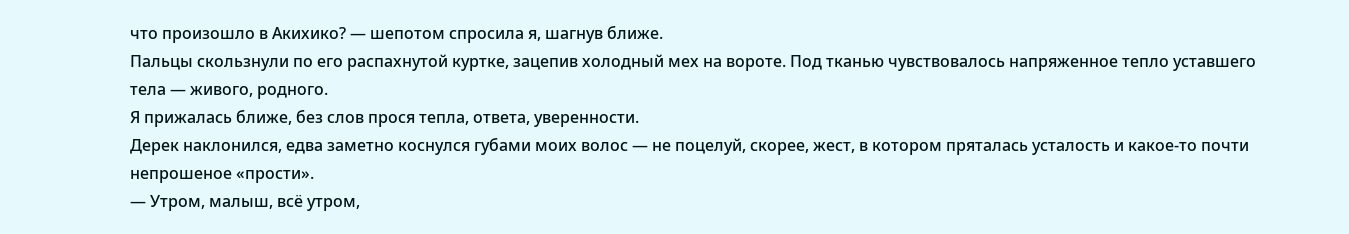что произошло в Акихико? — шепотом спросила я, шагнув ближе.
Пальцы скользнули по его распахнутой куртке, зацепив холодный мех на вороте. Под тканью чувствовалось напряженное тепло уставшего тела — живого, родного.
Я прижалась ближе, без слов прося тепла, ответа, уверенности.
Дерек наклонился, едва заметно коснулся губами моих волос — не поцелуй, скорее, жест, в котором пряталась усталость и какое-то почти непрошеное «прости».
— Утром, малыш, всё утром,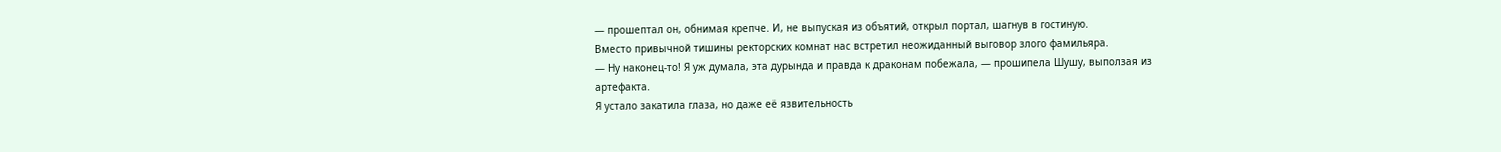— прошептал он, обнимая крепче. И, не выпуская из объятий, открыл портал, шагнув в гостиную.
Вместо привычной тишины ректорских комнат нас встретил неожиданный выговор злого фамильяра.
— Ну наконец-то! Я уж думала, эта дурында и правда к драконам побежала, — прошипела Шушу, выползая из артефакта.
Я устало закатила глаза, но даже её язвительность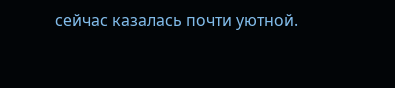сейчас казалась почти уютной.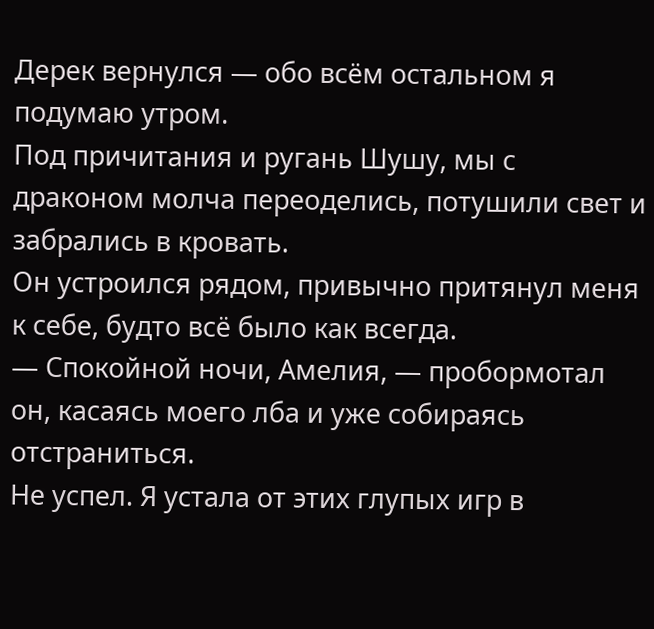Дерек вернулся — обо всём остальном я подумаю утром.
Под причитания и ругань Шушу, мы с драконом молча переоделись, потушили свет и забрались в кровать.
Он устроился рядом, привычно притянул меня к себе, будто всё было как всегда.
— Спокойной ночи, Амелия, — пробормотал он, касаясь моего лба и уже собираясь отстраниться.
Не успел. Я устала от этих глупых игр в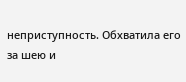неприступность. Обхватила его за шею и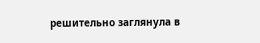решительно заглянула в